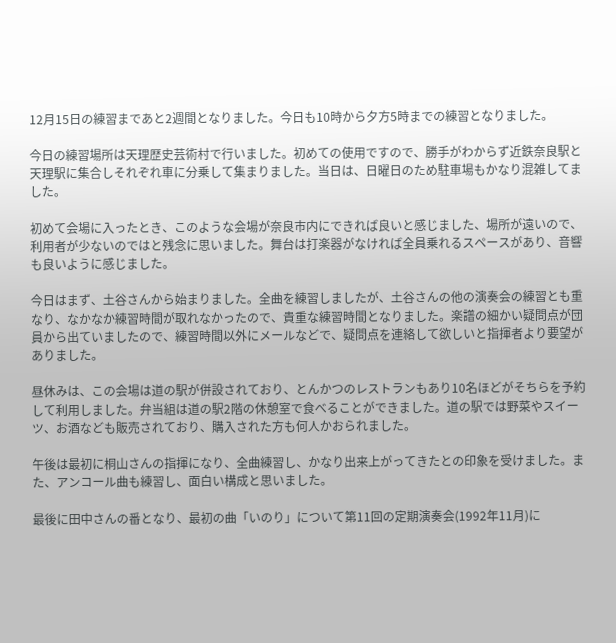12月15日の練習まであと2週間となりました。今日も10時から夕方5時までの練習となりました。

今日の練習場所は天理歴史芸術村で行いました。初めての使用ですので、勝手がわからず近鉄奈良駅と天理駅に集合しそれぞれ車に分乗して集まりました。当日は、日曜日のため駐車場もかなり混雑してました。

初めて会場に入ったとき、このような会場が奈良市内にできれば良いと感じました、場所が遠いので、利用者が少ないのではと残念に思いました。舞台は打楽器がなければ全員乗れるスペースがあり、音響も良いように感じました。

今日はまず、土谷さんから始まりました。全曲を練習しましたが、土谷さんの他の演奏会の練習とも重なり、なかなか練習時間が取れなかったので、貴重な練習時間となりました。楽譜の細かい疑問点が団員から出ていましたので、練習時間以外にメールなどで、疑問点を連絡して欲しいと指揮者より要望がありました。

昼休みは、この会場は道の駅が併設されており、とんかつのレストランもあり10名ほどがそちらを予約して利用しました。弁当組は道の駅2階の休憩室で食べることができました。道の駅では野菜やスイーツ、お酒なども販売されており、購入された方も何人かおられました。

午後は最初に桐山さんの指揮になり、全曲練習し、かなり出来上がってきたとの印象を受けました。また、アンコール曲も練習し、面白い構成と思いました。

最後に田中さんの番となり、最初の曲「いのり」について第11回の定期演奏会(1992年11月)に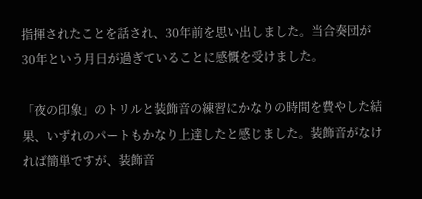指揮されたことを話され、30年前を思い出しました。当合奏団が30年という月日が過ぎていることに感慨を受けました。

「夜の印象」のトリルと装飾音の練習にかなりの時間を費やした結果、いずれのパートもかなり上達したと感じました。装飾音がなければ簡単ですが、装飾音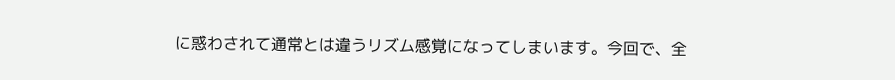に惑わされて通常とは違うリズム感覚になってしまいます。今回で、全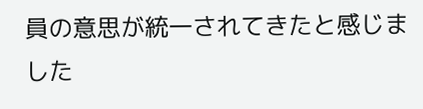員の意思が統一されてきたと感じました